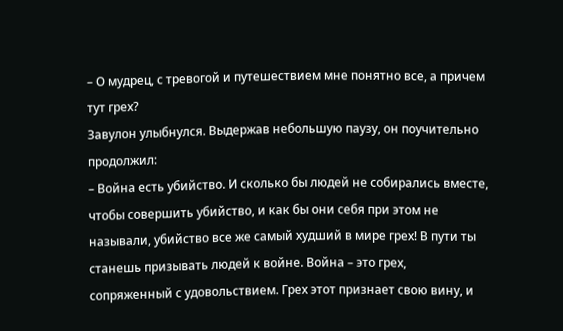– О мудрец, с тревогой и путешествием мне понятно все, а причем тут грех?
Завулон улыбнулся. Выдержав небольшую паузу, он поучительно продолжил:
– Война есть убийство. И сколько бы людей не собирались вместе, чтобы совершить убийство, и как бы они себя при этом не называли, убийство все же самый худший в мире грех! В пути ты станешь призывать людей к войне. Война – это грех, сопряженный с удовольствием. Грех этот признает свою вину, и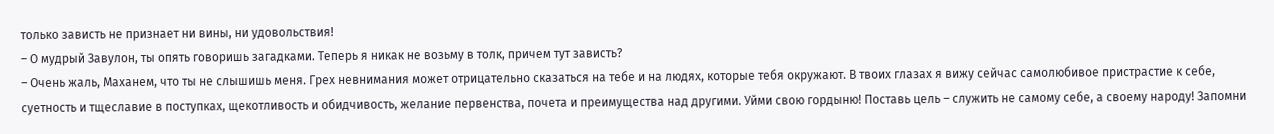только зависть не признает ни вины, ни удовольствия!
– О мудрый Завулон, ты опять говоришь загадками. Теперь я никак не возьму в толк, причем тут зависть?
– Очень жаль, Маханем, что ты не слышишь меня. Грех невнимания может отрицательно сказаться на тебе и на людях, которые тебя окружают. В твоих глазах я вижу сейчас самолюбивое пристрастие к себе, суетность и тщеславие в поступках, щекотливость и обидчивость, желание первенства, почета и преимущества над другими. Уйми свою гордыню! Поставь цель – служить не самому себе, а своему народу! Запомни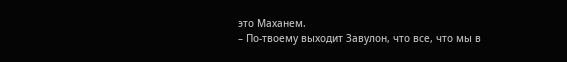это Маханем.
– По-твоему выходит Завулон, что все, что мы в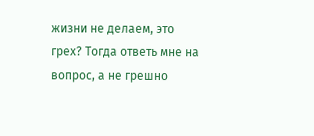жизни не делаем, это грех? Тогда ответь мне на вопрос, а не грешно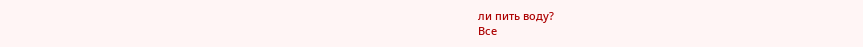ли пить воду?
Все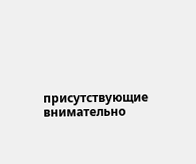присутствующие внимательно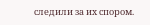следили за их спором.